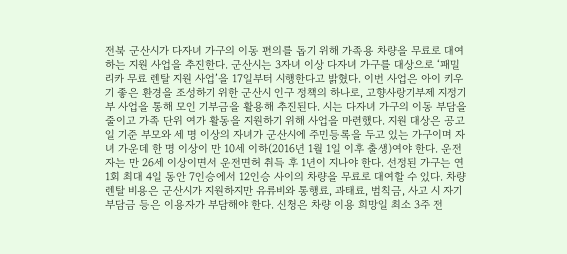전북 군산시가 다자녀 가구의 이동 편의를 돕기 위해 가족용 차량을 무료로 대여하는 지원 사업을 추진한다. 군산시는 3자녀 이상 다자녀 가구를 대상으로 ‘패밀리카 무료 렌탈 지원 사업’을 17일부터 시행한다고 밝혔다. 이번 사업은 아이 키우기 좋은 환경을 조성하기 위한 군산시 인구 정책의 하나로, 고향사랑기부제 지정기부 사업을 통해 모인 기부금을 활용해 추진된다. 시는 다자녀 가구의 이동 부담을 줄이고 가족 단위 여가 활동을 지원하기 위해 사업을 마련했다. 지원 대상은 공고일 기준 부모와 세 명 이상의 자녀가 군산시에 주민등록을 두고 있는 가구이며 자녀 가운데 한 명 이상이 만 10세 이하(2016년 1월 1일 이후 출생)여야 한다. 운전자는 만 26세 이상이면서 운전면허 취득 후 1년이 지나야 한다. 선정된 가구는 연 1회 최대 4일 동안 7인승에서 12인승 사이의 차량을 무료로 대여할 수 있다. 차량 렌탈 비용은 군산시가 지원하지만 유류비와 통행료, 과태료, 범칙금, 사고 시 자기부담금 등은 이용자가 부담해야 한다. 신청은 차량 이용 희망일 최소 3주 전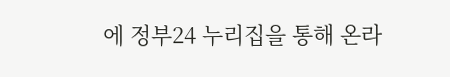에 정부24 누리집을 통해 온라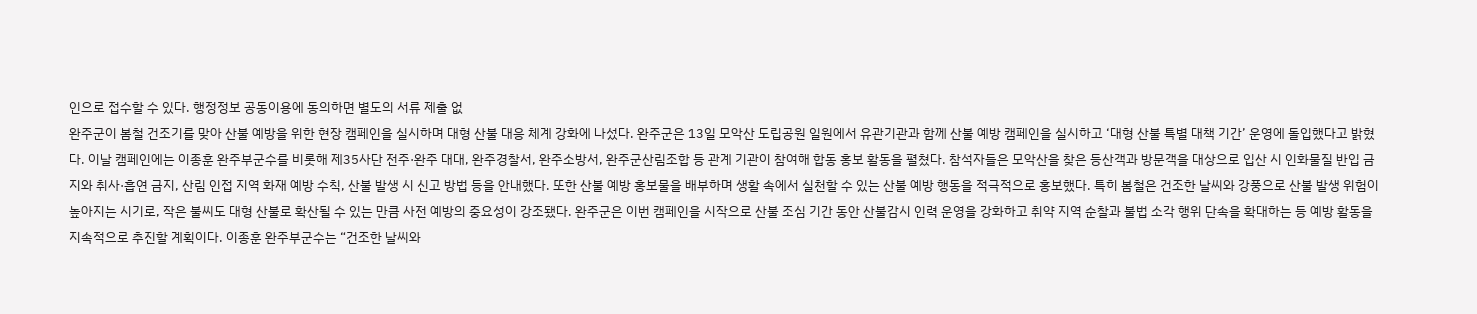인으로 접수할 수 있다. 행정정보 공동이용에 동의하면 별도의 서류 제출 없
완주군이 봄철 건조기를 맞아 산불 예방을 위한 현장 캠페인을 실시하며 대형 산불 대응 체계 강화에 나섰다. 완주군은 13일 모악산 도립공원 일원에서 유관기관과 함께 산불 예방 캠페인을 실시하고 ‘대형 산불 특별 대책 기간’ 운영에 돌입했다고 밝혔다. 이날 캠페인에는 이종훈 완주부군수를 비롯해 제35사단 전주·완주 대대, 완주경찰서, 완주소방서, 완주군산림조합 등 관계 기관이 참여해 합동 홍보 활동을 펼쳤다. 참석자들은 모악산을 찾은 등산객과 방문객을 대상으로 입산 시 인화물질 반입 금지와 취사·흡연 금지, 산림 인접 지역 화재 예방 수칙, 산불 발생 시 신고 방법 등을 안내했다. 또한 산불 예방 홍보물을 배부하며 생활 속에서 실천할 수 있는 산불 예방 행동을 적극적으로 홍보했다. 특히 봄철은 건조한 날씨와 강풍으로 산불 발생 위험이 높아지는 시기로, 작은 불씨도 대형 산불로 확산될 수 있는 만큼 사전 예방의 중요성이 강조됐다. 완주군은 이번 캠페인을 시작으로 산불 조심 기간 동안 산불감시 인력 운영을 강화하고 취약 지역 순찰과 불법 소각 행위 단속을 확대하는 등 예방 활동을 지속적으로 추진할 계획이다. 이종훈 완주부군수는 “건조한 날씨와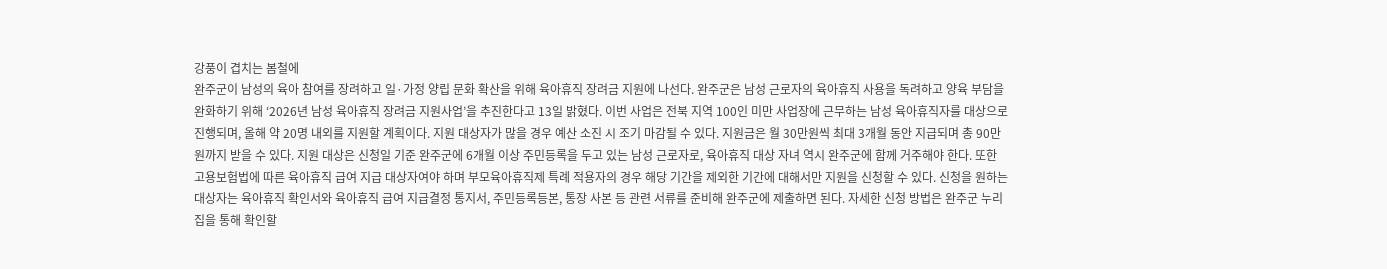강풍이 겹치는 봄철에
완주군이 남성의 육아 참여를 장려하고 일·가정 양립 문화 확산을 위해 육아휴직 장려금 지원에 나선다. 완주군은 남성 근로자의 육아휴직 사용을 독려하고 양육 부담을 완화하기 위해 ‘2026년 남성 육아휴직 장려금 지원사업’을 추진한다고 13일 밝혔다. 이번 사업은 전북 지역 100인 미만 사업장에 근무하는 남성 육아휴직자를 대상으로 진행되며, 올해 약 20명 내외를 지원할 계획이다. 지원 대상자가 많을 경우 예산 소진 시 조기 마감될 수 있다. 지원금은 월 30만원씩 최대 3개월 동안 지급되며 총 90만원까지 받을 수 있다. 지원 대상은 신청일 기준 완주군에 6개월 이상 주민등록을 두고 있는 남성 근로자로, 육아휴직 대상 자녀 역시 완주군에 함께 거주해야 한다. 또한 고용보험법에 따른 육아휴직 급여 지급 대상자여야 하며 부모육아휴직제 특례 적용자의 경우 해당 기간을 제외한 기간에 대해서만 지원을 신청할 수 있다. 신청을 원하는 대상자는 육아휴직 확인서와 육아휴직 급여 지급결정 통지서, 주민등록등본, 통장 사본 등 관련 서류를 준비해 완주군에 제출하면 된다. 자세한 신청 방법은 완주군 누리집을 통해 확인할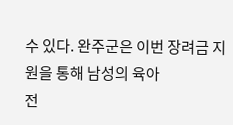수 있다. 완주군은 이번 장려금 지원을 통해 남성의 육아
전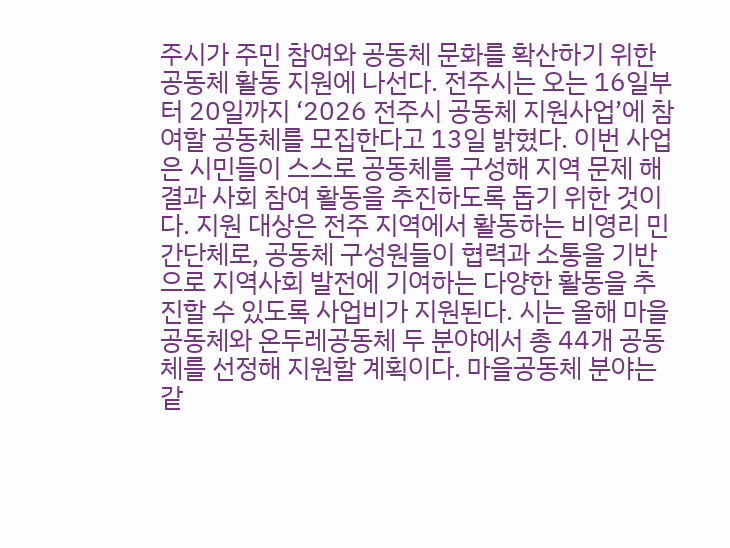주시가 주민 참여와 공동체 문화를 확산하기 위한 공동체 활동 지원에 나선다. 전주시는 오는 16일부터 20일까지 ‘2026 전주시 공동체 지원사업’에 참여할 공동체를 모집한다고 13일 밝혔다. 이번 사업은 시민들이 스스로 공동체를 구성해 지역 문제 해결과 사회 참여 활동을 추진하도록 돕기 위한 것이다. 지원 대상은 전주 지역에서 활동하는 비영리 민간단체로, 공동체 구성원들이 협력과 소통을 기반으로 지역사회 발전에 기여하는 다양한 활동을 추진할 수 있도록 사업비가 지원된다. 시는 올해 마을공동체와 온두레공동체 두 분야에서 총 44개 공동체를 선정해 지원할 계획이다. 마을공동체 분야는 같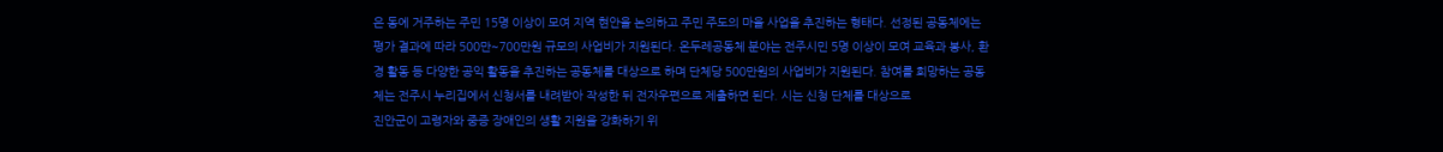은 동에 거주하는 주민 15명 이상이 모여 지역 현안을 논의하고 주민 주도의 마을 사업을 추진하는 형태다. 선정된 공동체에는 평가 결과에 따라 500만~700만원 규모의 사업비가 지원된다. 온두레공동체 분야는 전주시민 5명 이상이 모여 교육과 봉사, 환경 활동 등 다양한 공익 활동을 추진하는 공동체를 대상으로 하며 단체당 500만원의 사업비가 지원된다. 참여를 희망하는 공동체는 전주시 누리집에서 신청서를 내려받아 작성한 뒤 전자우편으로 제출하면 된다. 시는 신청 단체를 대상으로
진안군이 고령자와 중증 장애인의 생활 지원을 강화하기 위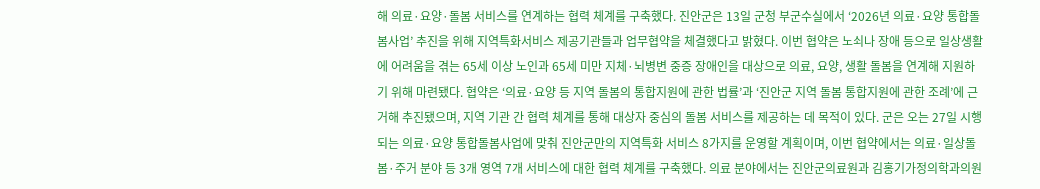해 의료·요양·돌봄 서비스를 연계하는 협력 체계를 구축했다. 진안군은 13일 군청 부군수실에서 ‘2026년 의료·요양 통합돌봄사업’ 추진을 위해 지역특화서비스 제공기관들과 업무협약을 체결했다고 밝혔다. 이번 협약은 노쇠나 장애 등으로 일상생활에 어려움을 겪는 65세 이상 노인과 65세 미만 지체·뇌병변 중증 장애인을 대상으로 의료, 요양, 생활 돌봄을 연계해 지원하기 위해 마련됐다. 협약은 ‘의료·요양 등 지역 돌봄의 통합지원에 관한 법률’과 ‘진안군 지역 돌봄 통합지원에 관한 조례’에 근거해 추진됐으며, 지역 기관 간 협력 체계를 통해 대상자 중심의 돌봄 서비스를 제공하는 데 목적이 있다. 군은 오는 27일 시행되는 의료·요양 통합돌봄사업에 맞춰 진안군만의 지역특화 서비스 8가지를 운영할 계획이며, 이번 협약에서는 의료·일상돌봄·주거 분야 등 3개 영역 7개 서비스에 대한 협력 체계를 구축했다. 의료 분야에서는 진안군의료원과 김홍기가정의학과의원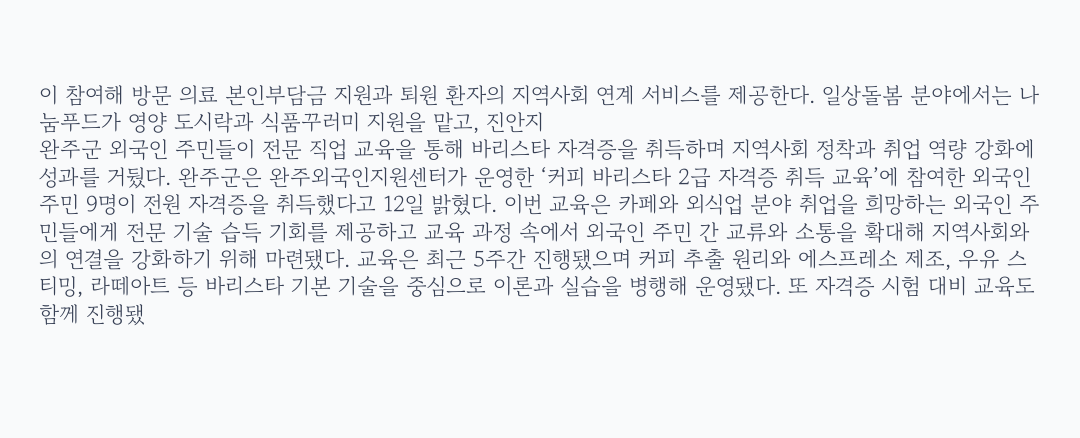이 참여해 방문 의료 본인부담금 지원과 퇴원 환자의 지역사회 연계 서비스를 제공한다. 일상돌봄 분야에서는 나눔푸드가 영양 도시락과 식품꾸러미 지원을 맡고, 진안지
완주군 외국인 주민들이 전문 직업 교육을 통해 바리스타 자격증을 취득하며 지역사회 정착과 취업 역량 강화에 성과를 거뒀다. 완주군은 완주외국인지원센터가 운영한 ‘커피 바리스타 2급 자격증 취득 교육’에 참여한 외국인 주민 9명이 전원 자격증을 취득했다고 12일 밝혔다. 이번 교육은 카페와 외식업 분야 취업을 희망하는 외국인 주민들에게 전문 기술 습득 기회를 제공하고 교육 과정 속에서 외국인 주민 간 교류와 소통을 확대해 지역사회와의 연결을 강화하기 위해 마련됐다. 교육은 최근 5주간 진행됐으며 커피 추출 원리와 에스프레소 제조, 우유 스티밍, 라떼아트 등 바리스타 기본 기술을 중심으로 이론과 실습을 병행해 운영됐다. 또 자격증 시험 대비 교육도 함께 진행됐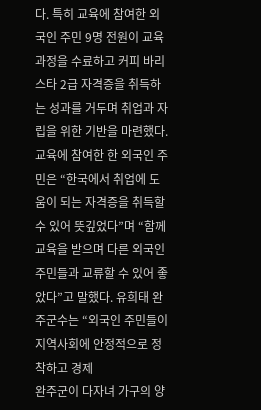다. 특히 교육에 참여한 외국인 주민 9명 전원이 교육 과정을 수료하고 커피 바리스타 2급 자격증을 취득하는 성과를 거두며 취업과 자립을 위한 기반을 마련했다. 교육에 참여한 한 외국인 주민은 “한국에서 취업에 도움이 되는 자격증을 취득할 수 있어 뜻깊었다”며 “함께 교육을 받으며 다른 외국인 주민들과 교류할 수 있어 좋았다”고 말했다. 유희태 완주군수는 “외국인 주민들이 지역사회에 안정적으로 정착하고 경제
완주군이 다자녀 가구의 양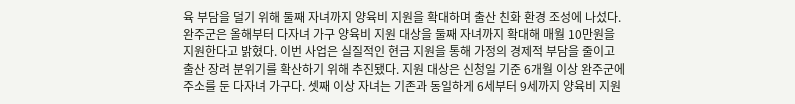육 부담을 덜기 위해 둘째 자녀까지 양육비 지원을 확대하며 출산 친화 환경 조성에 나섰다. 완주군은 올해부터 다자녀 가구 양육비 지원 대상을 둘째 자녀까지 확대해 매월 10만원을 지원한다고 밝혔다. 이번 사업은 실질적인 현금 지원을 통해 가정의 경제적 부담을 줄이고 출산 장려 분위기를 확산하기 위해 추진됐다. 지원 대상은 신청일 기준 6개월 이상 완주군에 주소를 둔 다자녀 가구다. 셋째 이상 자녀는 기존과 동일하게 6세부터 9세까지 양육비 지원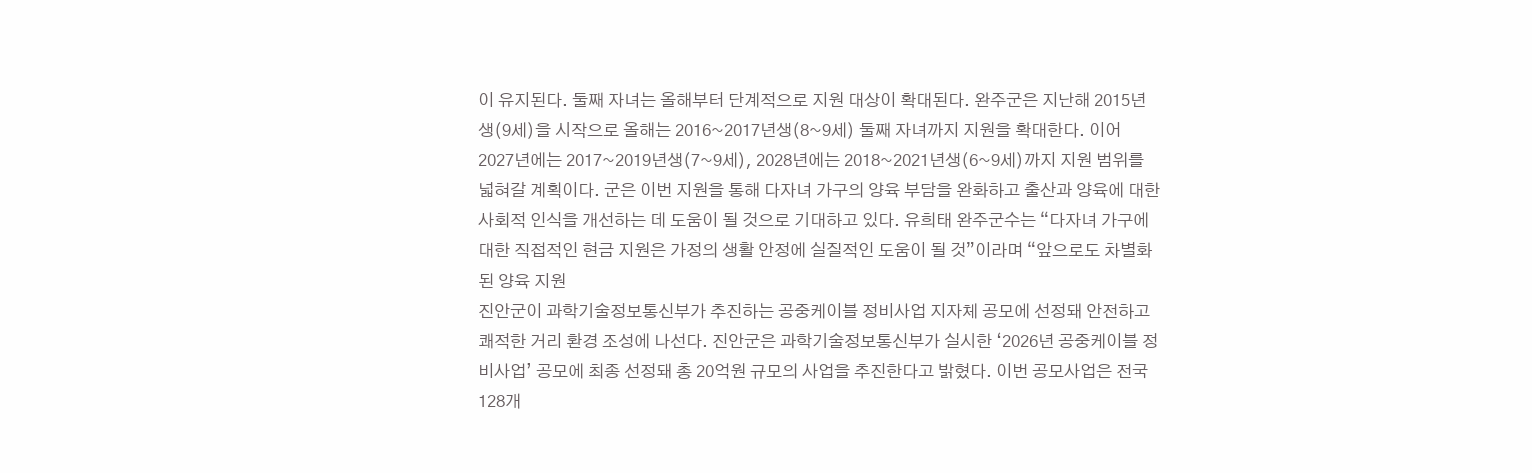이 유지된다. 둘째 자녀는 올해부터 단계적으로 지원 대상이 확대된다. 완주군은 지난해 2015년생(9세)을 시작으로 올해는 2016~2017년생(8~9세) 둘째 자녀까지 지원을 확대한다. 이어 2027년에는 2017~2019년생(7~9세), 2028년에는 2018~2021년생(6~9세)까지 지원 범위를 넓혀갈 계획이다. 군은 이번 지원을 통해 다자녀 가구의 양육 부담을 완화하고 출산과 양육에 대한 사회적 인식을 개선하는 데 도움이 될 것으로 기대하고 있다. 유희태 완주군수는 “다자녀 가구에 대한 직접적인 현금 지원은 가정의 생활 안정에 실질적인 도움이 될 것”이라며 “앞으로도 차별화된 양육 지원
진안군이 과학기술정보통신부가 추진하는 공중케이블 정비사업 지자체 공모에 선정돼 안전하고 쾌적한 거리 환경 조성에 나선다. 진안군은 과학기술정보통신부가 실시한 ‘2026년 공중케이블 정비사업’ 공모에 최종 선정돼 총 20억원 규모의 사업을 추진한다고 밝혔다. 이번 공모사업은 전국 128개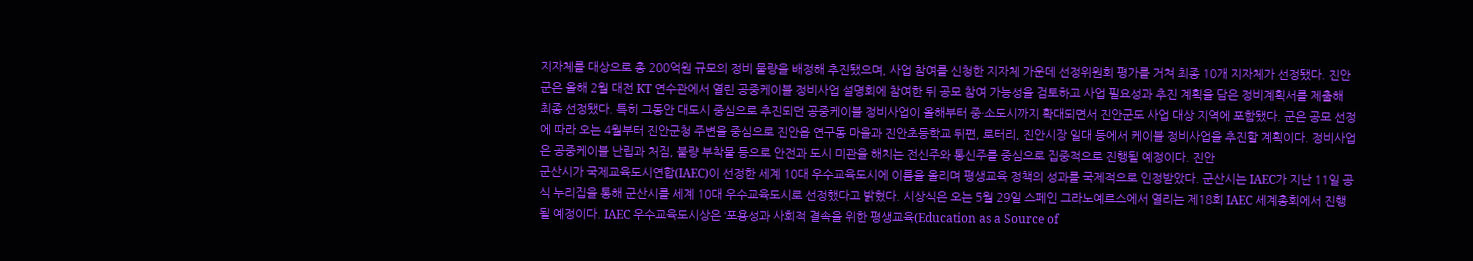지자체를 대상으로 총 200억원 규모의 정비 물량을 배정해 추진됐으며, 사업 참여를 신청한 지자체 가운데 선정위원회 평가를 거쳐 최종 10개 지자체가 선정됐다. 진안군은 올해 2월 대전 KT 연수관에서 열린 공중케이블 정비사업 설명회에 참여한 뒤 공모 참여 가능성을 검토하고 사업 필요성과 추진 계획을 담은 정비계획서를 제출해 최종 선정됐다. 특히 그동안 대도시 중심으로 추진되던 공중케이블 정비사업이 올해부터 중·소도시까지 확대되면서 진안군도 사업 대상 지역에 포함됐다. 군은 공모 선정에 따라 오는 4월부터 진안군청 주변을 중심으로 진안읍 연구동 마을과 진안초등학교 뒤편, 로터리, 진안시장 일대 등에서 케이블 정비사업을 추진할 계획이다. 정비사업은 공중케이블 난립과 처짐, 불량 부착물 등으로 안전과 도시 미관을 해치는 전신주와 통신주를 중심으로 집중적으로 진행될 예정이다. 진안
군산시가 국제교육도시연합(IAEC)이 선정한 세계 10대 우수교육도시에 이름을 올리며 평생교육 정책의 성과를 국제적으로 인정받았다. 군산시는 IAEC가 지난 11일 공식 누리집을 통해 군산시를 세계 10대 우수교육도시로 선정했다고 밝혔다. 시상식은 오는 5월 29일 스페인 그라노예르스에서 열리는 제18회 IAEC 세계총회에서 진행될 예정이다. IAEC 우수교육도시상은 ‘포용성과 사회적 결속을 위한 평생교육(Education as a Source of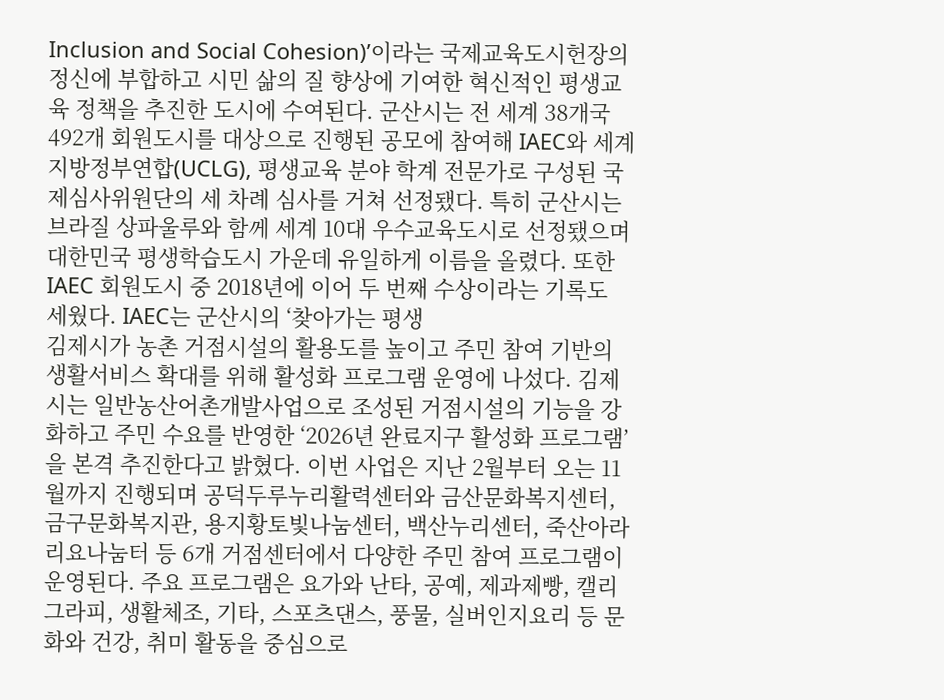Inclusion and Social Cohesion)’이라는 국제교육도시헌장의 정신에 부합하고 시민 삶의 질 향상에 기여한 혁신적인 평생교육 정책을 추진한 도시에 수여된다. 군산시는 전 세계 38개국 492개 회원도시를 대상으로 진행된 공모에 참여해 IAEC와 세계지방정부연합(UCLG), 평생교육 분야 학계 전문가로 구성된 국제심사위원단의 세 차례 심사를 거쳐 선정됐다. 특히 군산시는 브라질 상파울루와 함께 세계 10대 우수교육도시로 선정됐으며 대한민국 평생학습도시 가운데 유일하게 이름을 올렸다. 또한 IAEC 회원도시 중 2018년에 이어 두 번째 수상이라는 기록도 세웠다. IAEC는 군산시의 ‘찾아가는 평생
김제시가 농촌 거점시설의 활용도를 높이고 주민 참여 기반의 생활서비스 확대를 위해 활성화 프로그램 운영에 나섰다. 김제시는 일반농산어촌개발사업으로 조성된 거점시설의 기능을 강화하고 주민 수요를 반영한 ‘2026년 완료지구 활성화 프로그램’을 본격 추진한다고 밝혔다. 이번 사업은 지난 2월부터 오는 11월까지 진행되며 공덕두루누리활력센터와 금산문화복지센터, 금구문화복지관, 용지황토빛나눔센터, 백산누리센터, 죽산아라리요나눔터 등 6개 거점센터에서 다양한 주민 참여 프로그램이 운영된다. 주요 프로그램은 요가와 난타, 공예, 제과제빵, 캘리그라피, 생활체조, 기타, 스포츠댄스, 풍물, 실버인지요리 등 문화와 건강, 취미 활동을 중심으로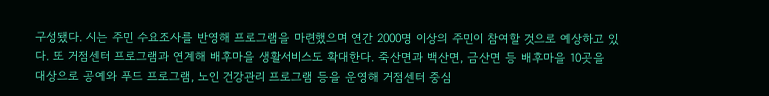구성됐다. 시는 주민 수요조사를 반영해 프로그램을 마련했으며 연간 2000명 이상의 주민이 참여할 것으로 예상하고 있다. 또 거점센터 프로그램과 연계해 배후마을 생활서비스도 확대한다. 죽산면과 백산면, 금산면 등 배후마을 10곳을 대상으로 공예와 푸드 프로그램, 노인 건강관리 프로그램 등을 운영해 거점센터 중심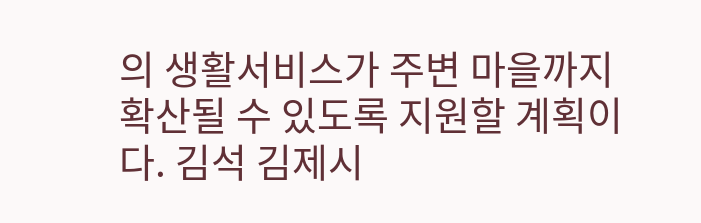의 생활서비스가 주변 마을까지 확산될 수 있도록 지원할 계획이다. 김석 김제시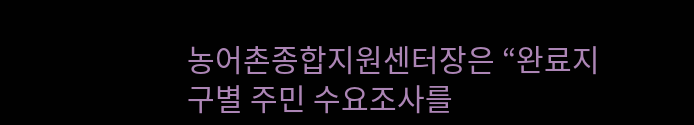농어촌종합지원센터장은 “완료지구별 주민 수요조사를